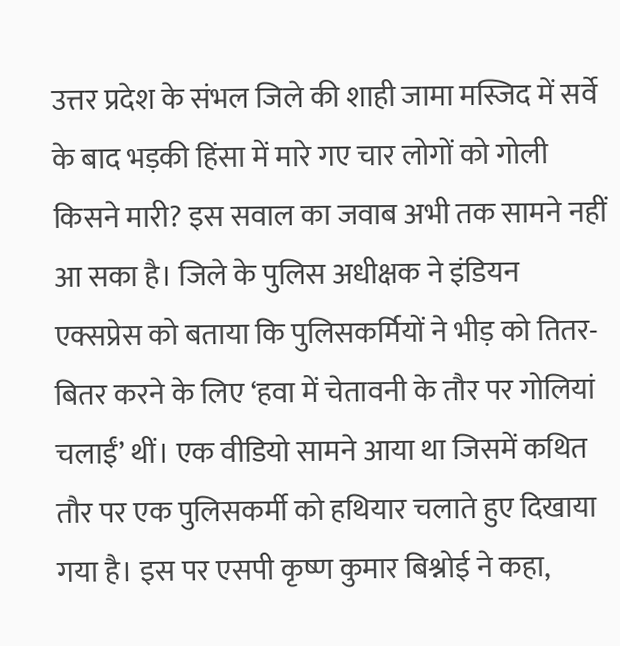उत्तर प्रदेश के संभल जिले की शाही जामा मस्जिद में सर्वे के बाद भड़की हिंसा में मारे गए चार लोगों को गोली किसने मारी? इस सवाल का जवाब अभी तक सामने नहीं आ सका है। जिले के पुलिस अधीक्षक ने इंडियन एक्सप्रेस को बताया कि पुलिसकर्मियों ने भीड़ को तितर-बितर करने के लिए ‘हवा में चेतावनी के तौर पर गोलियां चलाईं’ थीं। एक वीडियो सामने आया था जिसमें कथित तौर पर एक पुलिसकर्मी को हथियार चलाते हुए दिखाया गया है। इस पर एसपी कृष्ण कुमार बिश्नोई ने कहा,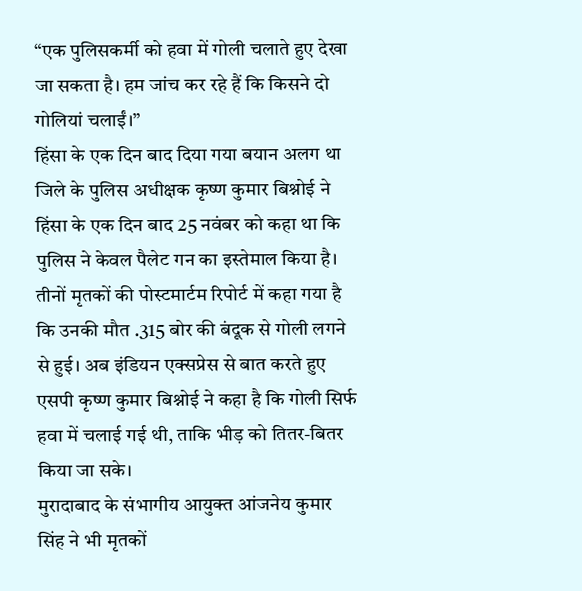“एक पुलिसकर्मी को हवा में गोली चलाते हुए देखा जा सकता है। हम जांच कर रहे हैं कि किसने दो गोलियां चलाईं।”
हिंसा के एक दिन बाद दिया गया बयान अलग था
जिले के पुलिस अधीक्षक कृष्ण कुमार बिश्नोई ने हिंसा के एक दिन बाद 25 नवंबर को कहा था कि पुलिस ने केवल पैलेट गन का इस्तेमाल किया है। तीनों मृतकों की पोस्टमार्टम रिपोर्ट में कहा गया है कि उनकी मौत .315 बोर की बंदूक से गोली लगने से हुई। अब इंडियन एक्सप्रेस से बात करते हुए एसपी कृष्ण कुमार बिश्नोई ने कहा है कि गोली सिर्फ हवा में चलाई गई थी, ताकि भीड़ को तितर-बितर किया जा सके।
मुरादाबाद के संभागीय आयुक्त आंजनेय कुमार सिंह ने भी मृतकों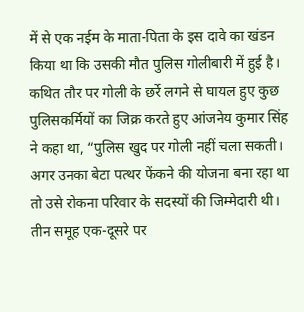में से एक नईम के माता-पिता के इस दावे का खंडन किया था कि उसकी मौत पुलिस गोलीबारी में हुई है। कथित तौर पर गोली के छर्रे लगने से घायल हुए कुछ पुलिसकर्मियों का जिक्र करते हुए आंजनेय कुमार सिंह ने कहा था, “पुलिस खुद पर गोली नहीं चला सकती। अगर उनका बेटा पत्थर फेंकने की योजना बना रहा था तो उसे रोकना परिवार के सदस्यों की जिम्मेदारी थी। तीन समूह एक-दूसरे पर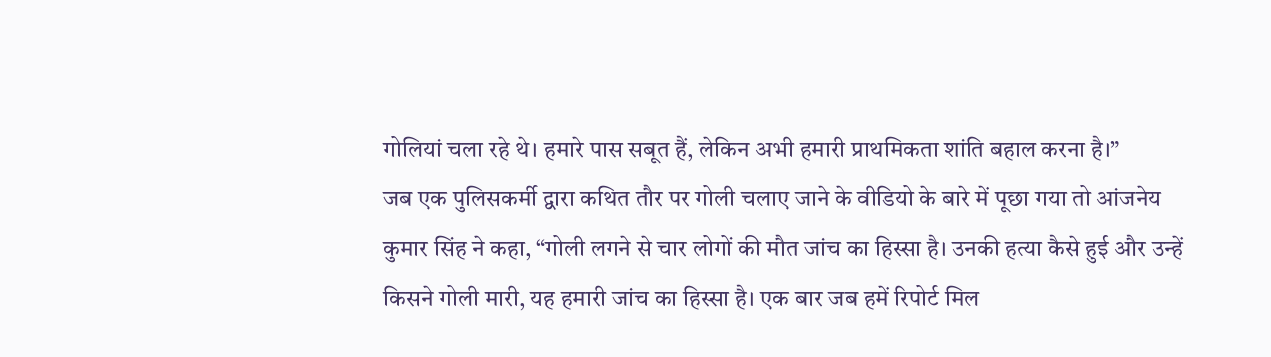गोलियां चला रहे थे। हमारे पास सबूत हैं, लेकिन अभी हमारी प्राथमिकता शांति बहाल करना है।”
जब एक पुलिसकर्मी द्वारा कथित तौर पर गोली चलाए जाने के वीडियो के बारे में पूछा गया तो आंजनेय कुमार सिंह ने कहा, “गोली लगने से चार लोगों की मौत जांच का हिस्सा है। उनकी हत्या कैसे हुई और उन्हें किसने गोली मारी, यह हमारी जांच का हिस्सा है। एक बार जब हमें रिपोर्ट मिल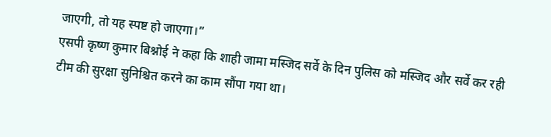जाएगी, तो यह स्पष्ट हो जाएगा।”
एसपी कृष्ण कुमार बिश्नोई ने कहा कि शाही जामा मस्जिद सर्वे के दिन पुलिस को मस्जिद और सर्वे कर रही टीम की सुरक्षा सुनिश्चित करने का काम सौंपा गया था।